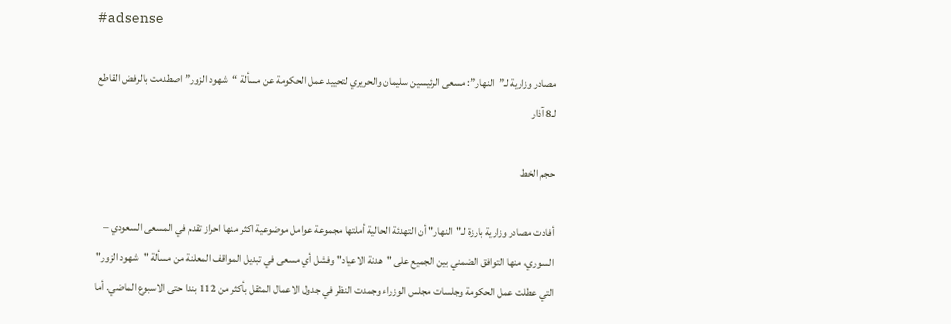#adsense

مصادر وزارية لـ”النهار”: مسعى الرئيسين سليمان والحريري لتحييد عمل الحكومة عن مسألة “شهود الزور” اصطدمت بالرفض القاطع لـ8 آذار

حجم الخط

أفادت مصادر وزارية بارزة لـ"النهار" أن التهدئة الحالية أملتها مجموعة عوامل موضوعية اكثر منها احراز تقدم في المسعى السعودي – السوري، منها التوافق الضمني بين الجميع على "هدنة الاعياد" وفشل أي مسعى في تبديل المواقف المعلنة من مسألة "شهود الزور" التي عطلت عمل الحكومة وجلسات مجلس الوزراء وجمدت النظر في جدول الاعمال المثقل بأكثر من 112 بندا حتى الاسبوع الماضي. أما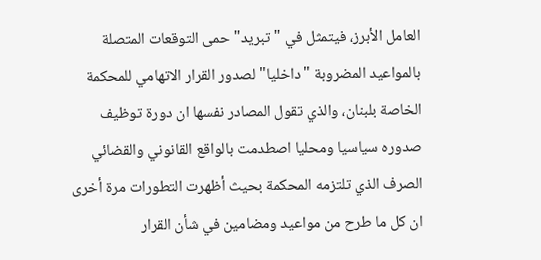العامل الأبرز، فيتمثل في "تبريد" حمى التوقعات المتصلة بالمواعيد المضروبة "داخليا" لصدور القرار الاتهامي للمحكمة الخاصة بلبنان، والذي تقول المصادر نفسها ان دورة توظيف صدوره سياسيا ومحليا اصطدمت بالواقع القانوني والقضائي الصرف الذي تلتزمه المحكمة بحيث أظهرت التطورات مرة أخرى ان كل ما طرح من مواعيد ومضامين في شأن القرار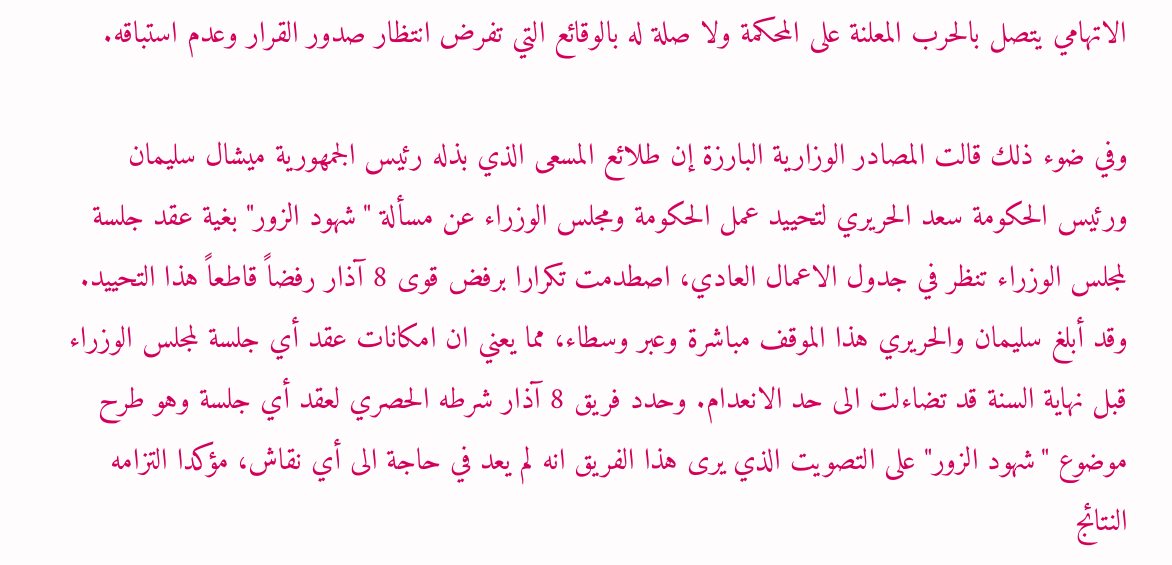الاتهامي يتصل بالحرب المعلنة على المحكمة ولا صلة له بالوقائع التي تفرض انتظار صدور القرار وعدم استباقه.

وفي ضوء ذلك قالت المصادر الوزارية البارزة إن طلائع المسعى الذي بذله رئيس الجمهورية ميشال سليمان ورئيس الحكومة سعد الحريري لتحييد عمل الحكومة ومجلس الوزراء عن مسألة "شهود الزور" بغية عقد جلسة لمجلس الوزراء تنظر في جدول الاعمال العادي، اصطدمت تكرارا برفض قوى 8 آذار رفضاً قاطعاً هذا التحييد. وقد أبلغ سليمان والحريري هذا الموقف مباشرة وعبر وسطاء، مما يعني ان امكانات عقد أي جلسة لمجلس الوزراء قبل نهاية السنة قد تضاءلت الى حد الانعدام. وحدد فريق 8 آذار شرطه الحصري لعقد أي جلسة وهو طرح موضوع "شهود الزور" على التصويت الذي يرى هذا الفريق انه لم يعد في حاجة الى أي نقاش، مؤكدا التزامه النتائج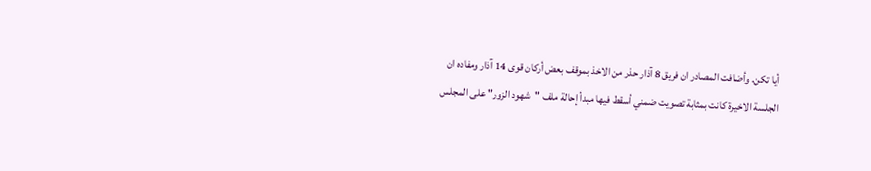أيا تكن. وأضافت المصادر ان فريق 8 آذار حذر من الاخذ بموقف بعض أركان قوى 14 آذار ومفاده ان الجلسة الاخيرة كانت بمثابة تصويت ضمني أسقط فيها مبدأ إحالة ملف "شهود الزور" على المجلس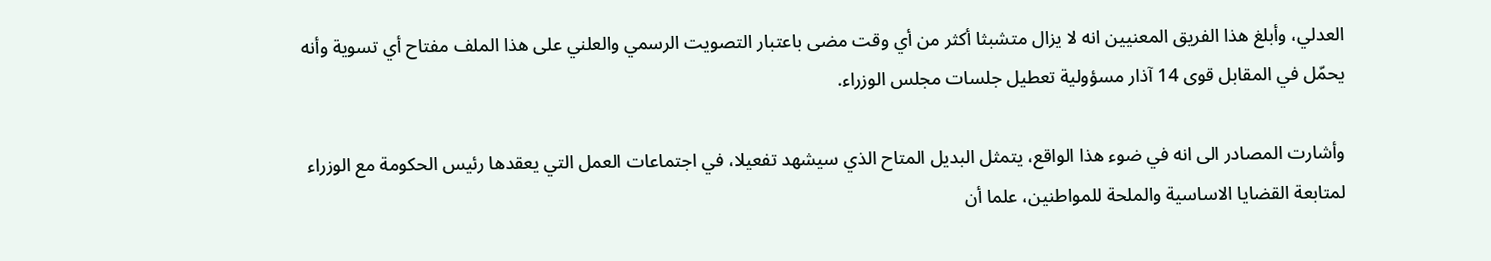العدلي، وأبلغ هذا الفريق المعنيين انه لا يزال متشبثا أكثر من أي وقت مضى باعتبار التصويت الرسمي والعلني على هذا الملف مفتاح أي تسوية وأنه يحمّل في المقابل قوى 14 آذار مسؤولية تعطيل جلسات مجلس الوزراء.

وأشارت المصادر الى انه في ضوء هذا الواقع، يتمثل البديل المتاح الذي سيشهد تفعيلا، في اجتماعات العمل التي يعقدها رئيس الحكومة مع الوزراء لمتابعة القضايا الاساسية والملحة للمواطنين، علما أن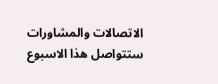الاتصالات والمشاورات ستتواصل هذا الاسبوع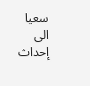سعيا الى إحداث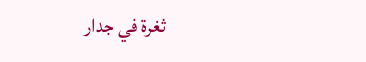ثغرة في جدار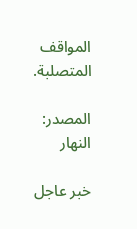المواقف المتصلبة.

المصدر:
النهار

خبر عاجل